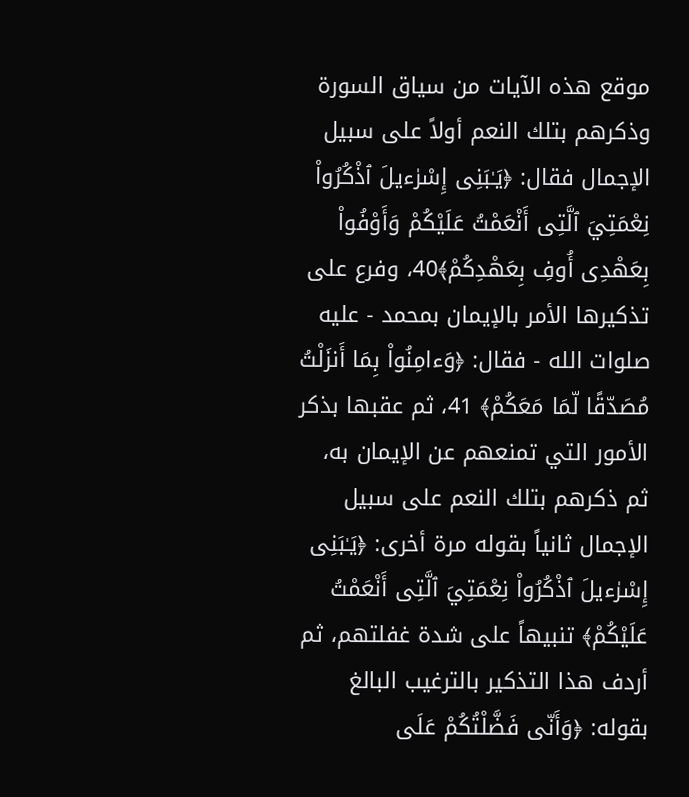موقع هذه الآيات من سياق السورة
وذكرهم بتلك النعم أولاً على سبيل الإجمال فقال: ﴿يَـٰبَنِى إِسْرٰءيلَ ٱذْكُرُواْ نِعْمَتِيَ ٱلَّتِى أَنْعَمْتُ عَلَيْكُمْ وَأَوْفُواْ بِعَهْدِى أُوفِ بِعَهْدِكُمْ﴾40، وفرع على تذكيرها الأمر بالإيمان بمحمد - عليه صلوات الله - فقال: ﴿وَءامِنُواْ بِمَا أَنزَلْتُ مُصَدّقًا لّمَا مَعَكُمْ﴾ 41، ثم عقبها بذكر الأمور التي تمنعهم عن الإيمان به، ثم ذكرهم بتلك النعم على سبيل الإجمال ثانياً بقوله مرة أخرى: ﴿يَـٰبَنِى إِسْرٰءيلَ ٱذْكُرُواْ نِعْمَتِيَ ٱلَّتِى أَنْعَمْتُ عَلَيْكُمْ﴾ تنبيهاً على شدة غفلتهم، ثم أردف هذا التذكير بالترغيب البالغ بقوله: ﴿وَأَنّى فَضَّلْتُكُمْ عَلَى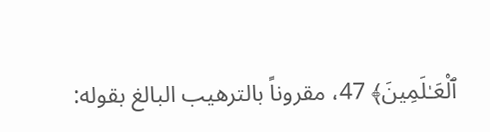ٱلْعَـٰلَمِينَ﴾ 47، مقروناً بالترهيب البالغ بقوله: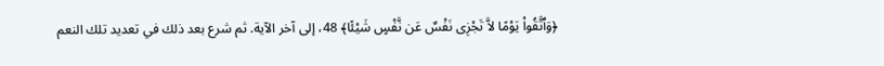﴿وَٱتَّقُواْ يَوْمًا لاَّ تَجْزِى نَفْسٌ عَن نَّفْسٍ شَيْئًا﴾ 48، إلى آخر الآية. ثم شرع بعد ذلك في تعديد تلك النعم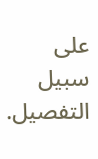على سبيل التفصيل.